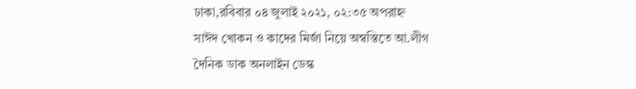ঢাকা,রবিবার ০৪ জুলাই ২০২১, ০২:৩৫ অপরাহ্ন
সাঈদ খোকন ও কাদের মির্জা নিয়ে অস্বস্তিতে আ.লীগ
দৈনিক ডাক অনলাইন ডেস্ক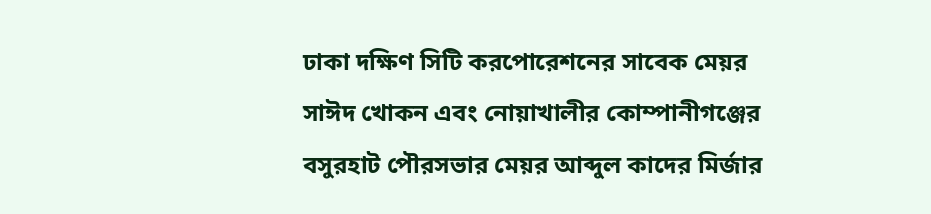ঢাকা দক্ষিণ সিটি করপোরেশনের সাবেক মেয়র সাঈদ খোকন এবং নোয়াখালীর কোম্পানীগঞ্জের বসুরহাট পৌরসভার মেয়র আব্দুল কাদের মির্জার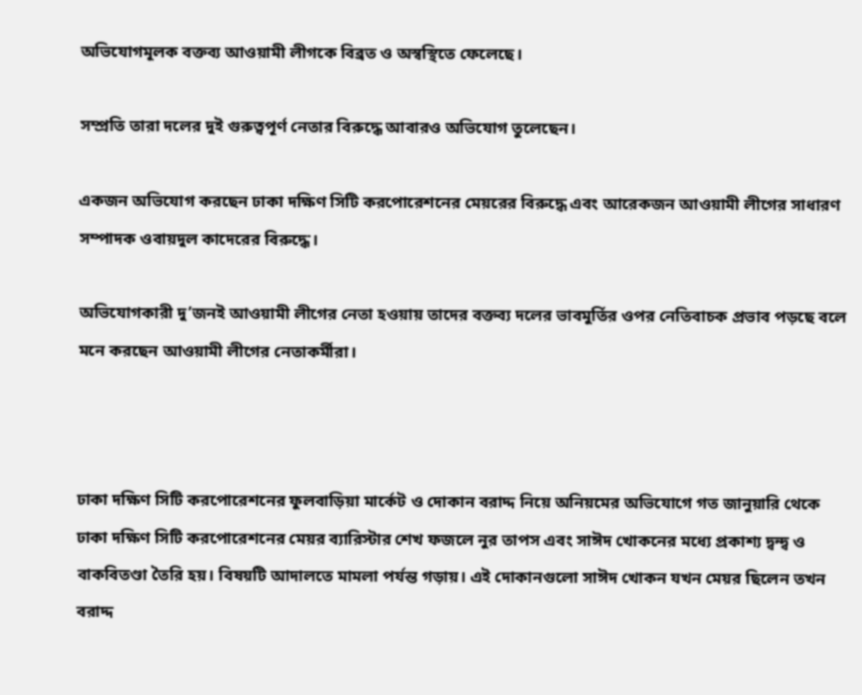অভিযোগমূলক বক্তব্য আওয়ামী লীগকে বিব্রত ও অস্বস্থিতে ফেলেছে।

সম্প্রতি তারা দলের দুই গুরুত্বপূর্ণ নেতার বিরুদ্ধে আবারও অভিযোগ তুলেছেন।

একজন অভিযোগ করছেন ঢাকা দক্ষিণ সিটি করপোরেশনের মেয়রের বিরুদ্ধে এবং আরেকজন আওয়ামী লীগের সাধারণ সম্পাদক ওবায়দুল কাদেরের বিরুদ্ধে।

অভিযোগকারী দু’জনই আওয়ামী লীগের নেতা হওয়ায় তাদের বক্তব্য দলের ভাবমুর্তির ওপর নেতিবাচক প্রভাব পড়ছে বলে মনে করছেন আওয়ামী লীগের নেতাকর্মীরা।



ঢাকা দক্ষিণ সিটি করপোরেশনের ফুলবাড়িয়া মার্কেট ও দোকান বরাদ্দ নিয়ে অনিয়মের অভিযোগে গত জানুয়ারি থেকে ঢাকা দক্ষিণ সিটি করপোরেশনের মেয়র ব্যারিস্টার শেখ ফজলে নুর তাপস এবং সাঈদ খোকনের মধ্যে প্রকাশ্য দ্বন্দ্ব ও বাকবিতণ্ডা তৈরি হয়। বিষয়টি আদালতে মামলা পর্যন্ত গড়ায়। এই দোকানগুলো সাঈদ খোকন যখন মেয়র ছিলেন তখন বরাদ্দ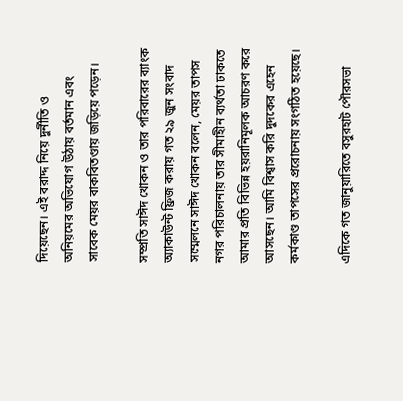দিয়েছেন। এই বরাদ্দ নিয়ে দুর্নীতি ও অনিয়মের অভিযোগ উঠায় বর্তমান এবং সাবেক মেয়র বাকবিতণ্ডায় জড়িয়ে পড়েন।

সম্প্রতি সাঈদ খোকন ও তার পরিবারের ব্যাংক অ্যাকাউন্ট ফ্রিজ করায় গত ২৯ জুন সংবাদ সম্মেলনে সাঈদ খোকন বলেন, মেয়র তাপস নগর পরিচালনায় তার সীমাহীন ব্যর্থতা ঢাকতে আমার প্রতি বিভিন্ন হয়রানিমূলক আচরণ করে আসছেন। আমি বিশ্বাস করি দুদকের এহেন কর্মকাণ্ড তাপসের প্ররোচনায় সংগঠিত হয়েছে।

এদিকে গত জানুয়ারিতে বসুরহাট পৌরসভা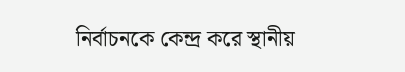নির্বাচনকে কেন্দ্র করে স্থানীয়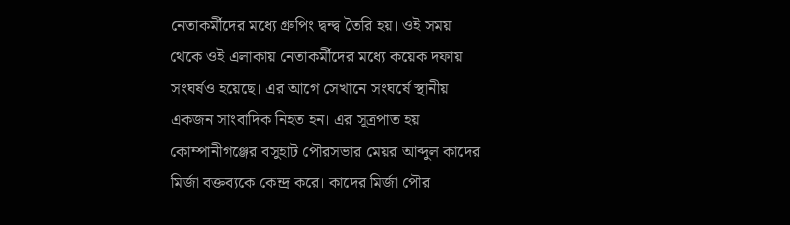নেতাকর্মীদের মধ্যে গ্রুপিং দ্বন্দ্ব তৈরি হয়। ওই সময় থেকে ওই এলাকায় নেতাকর্মীদের মধ্যে কয়েক দফায় সংঘর্ষও হয়েছে। এর আগে সেখানে সংঘর্ষে স্থানীয় একজন সাংবাদিক নিহত হন। এর সূত্রপাত হয় কোম্পানীগঞ্জের বসুহাট পৌরসভার মেয়র আব্দুল কাদের মির্জা বক্তব্যকে কেন্দ্র করে। কাদের মির্জা পৌর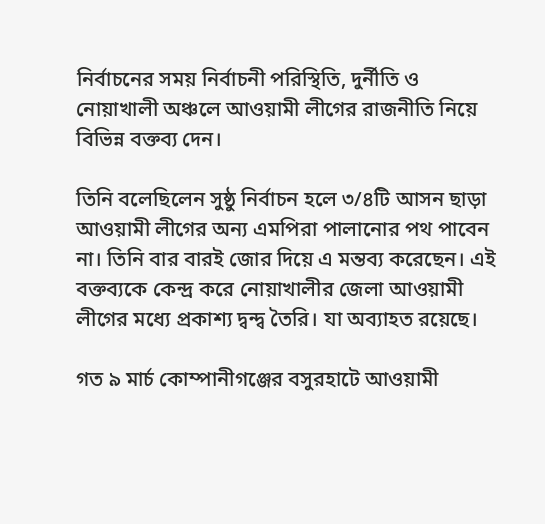নির্বাচনের সময় নির্বাচনী পরিস্থিতি, দুর্নীতি ও নোয়াখালী অঞ্চলে আওয়ামী লীগের রাজনীতি নিয়ে বিভিন্ন বক্তব্য দেন।

তিনি বলেছিলেন সুষ্ঠু নির্বাচন হলে ৩/৪টি আসন ছাড়া আওয়ামী লীগের অন্য এমপিরা পালানোর পথ পাবেন না। তিনি বার বারই জোর দিয়ে এ মন্তব্য করেছেন। এই বক্তব্যকে কেন্দ্র করে নোয়াখালীর জেলা আওয়ামী লীগের মধ্যে প্রকাশ্য দ্বন্দ্ব তৈরি। যা অব্যাহত রয়েছে।

গত ৯ মার্চ কোম্পানীগঞ্জের বসুরহাটে আওয়ামী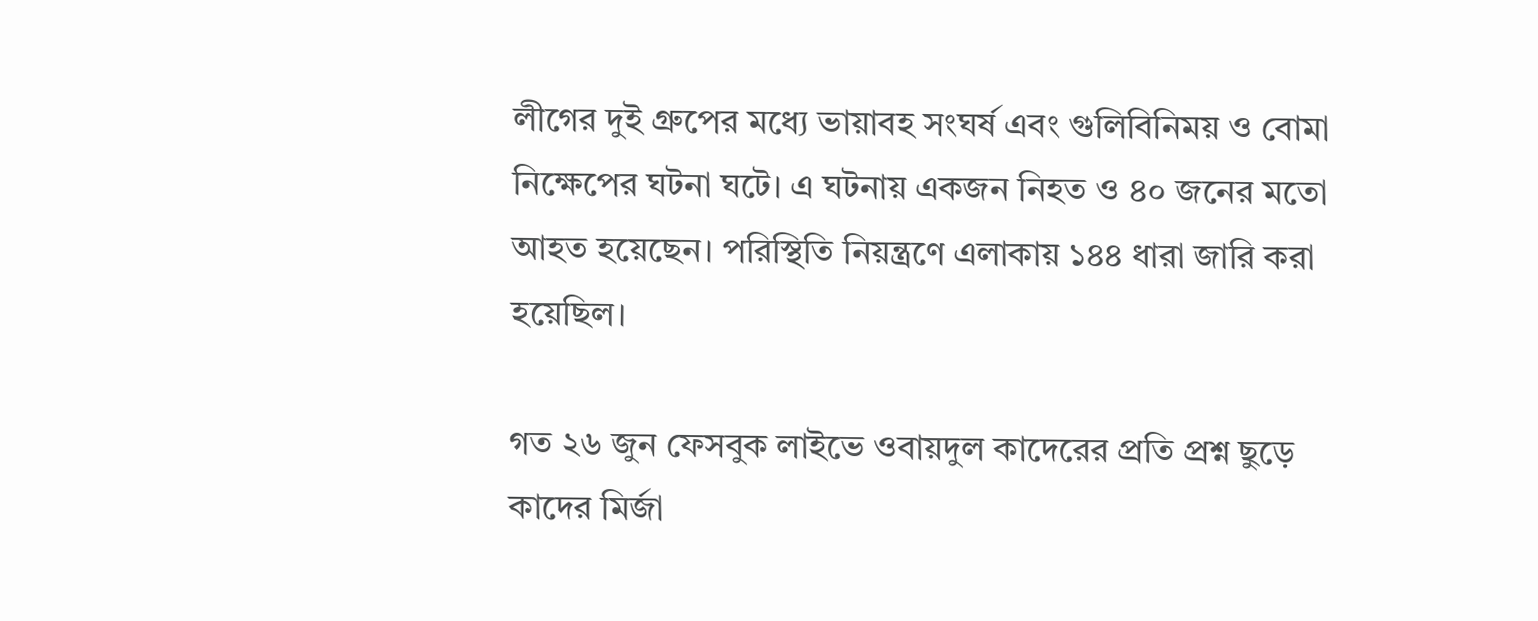লীগের দুই গ্রুপের মধ্যে ভায়াবহ সংঘর্ষ এবং গুলিবিনিময় ও বোমা নিক্ষেপের ঘটনা ঘটে। এ ঘটনায় একজন নিহত ও ৪০ জনের মতো আহত হয়েছেন। পরিস্থিতি নিয়ন্ত্রণে এলাকায় ১৪৪ ধারা জারি করা হয়েছিল।

গত ২৬ জুন ফেসবুক লাইভে ওবায়দুল কাদেরের প্রতি প্রশ্ন ছুড়ে কাদের মির্জা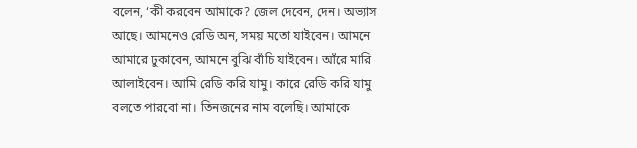বলেন, ‘কী করবেন আমাকে? জেল দেবেন, দেন। অভ্যাস আছে। আমনেও রেডি অন, সময় মতো যাইবেন। আমনে আমারে ঢুকাবেন, আমনে বুঝি বাঁচি যাইবেন। আঁরে মারি আলাইবেন। আমি রেডি করি যামু। কারে রেডি করি যামু বলতে পারবো না। তিনজনের নাম বলেছি। আমাকে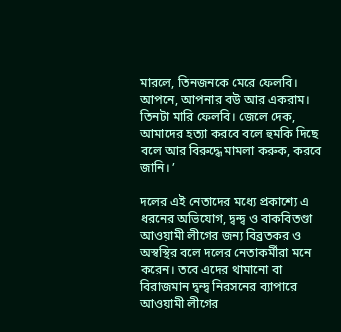মারলে, তিনজনকে মেরে ফেলবি। আপনে, আপনার বউ আর একরাম। তিনটা মারি ফেলবি। জেলে দেক, আমাদের হত্যা করবে বলে হুমকি দিছে বলে আর বিরুদ্ধে মামলা করুক, করবে জানি। ’

দলের এই নেতাদের মধ্যে প্রকাশ্যে এ ধরনের অভিযোগ, দ্বন্দ্ব ও বাকবিতণ্ডা আওয়ামী লীগের জন্য বিব্রতকর ও অস্বস্থির বলে দলের নেতাকর্মীরা মনে করেন। তবে এদের থামানো বা বিরাজমান দ্বন্দ্ব নিরসনের ব্যাপারে আওয়ামী লীগের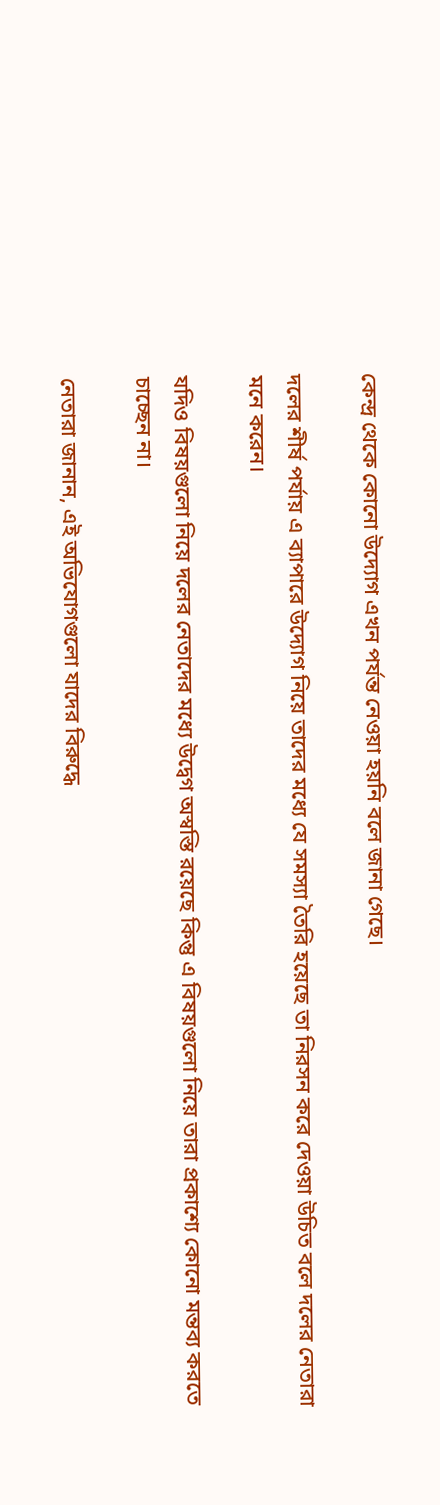কেন্দ্র থেকে কোনো উদ্যোগ এখন পর্যন্ত নেওয়া হয়নি বলে জানা গেছে।

দলের শীর্ষ পর্যায় এ ব্যাপারে উদ্যোগ নিয়ে তাদের মধ্যে যে সমস্যা তৈরি হয়েছে তা নিরসন করে দেওয়া উচিত বলে দলের নেতারা মনে করেন।

যদিও বিষয়গুলো নিয়ে দলের নেতাদের মধ্যে উদ্বেগ অস্বস্তি রয়েছে কিন্তু এ বিষয়গুলো নিয়ে তারা প্রকাশ্যে কোনো মন্তব্য করতে চাচ্ছেন না।

নেতারা জানান, এই অভিযোগগুলো যাদের বিরুদ্ধে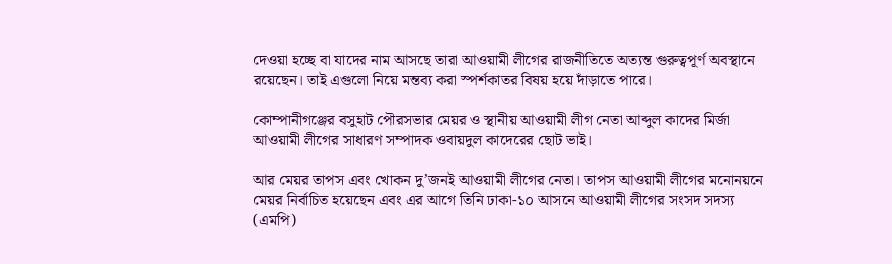দেওয়া হচ্ছে বা যাদের নাম আসছে তারা আওয়ামী লীগের রাজনীতিতে অত্যন্ত গুরুত্বপূর্ণ অবস্থানে রয়েছেন। তাই এগুলো নিয়ে মন্তব্য করা স্পর্শকাতর বিষয় হয়ে দাঁড়াতে পারে।

কোম্পানীগঞ্জের বসুহাট পৌরসভার মেয়র ও স্থানীয় আওয়ামী লীগ নেতা আব্দুল কাদের মির্জা আওয়ামী লীগের সাধারণ সম্পাদক ওবায়দুল কাদেরের ছোট ভাই।

আর মেয়র তাপস এবং খোকন দু’জনই আওয়ামী লীগের নেতা। তাপস আওয়ামী লীগের মনোনয়নে মেয়র নির্বাচিত হয়েছেন এবং এর আগে তিনি ঢাকা-১০ আসনে আওয়ামী লীগের সংসদ সদস্য (এমপি)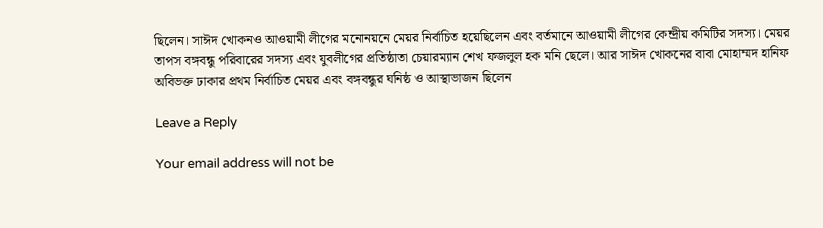ছিলেন। সাঈদ খোকনও আওয়ামী লীগের মনোনয়নে মেয়র নির্বাচিত হয়েছিলেন এবং বর্তমানে আওয়ামী লীগের কেন্দ্রীয় কমিটির সদস্য। মেয়র তাপস বঙ্গবন্ধু পরিবারের সদস্য এবং যুবলীগের প্রতিষ্ঠাতা চেয়ারম্যান শেখ ফজলুল হক মনি ছেলে। আর সাঈদ খোকনের বাবা মোহাম্মদ হানিফ অবিভক্ত ঢাকার প্রথম নির্বাচিত মেয়র এবং বঙ্গবন্ধুর ঘনিষ্ঠ ও আস্থাভাজন ছিলেন

Leave a Reply

Your email address will not be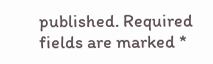published. Required fields are marked *